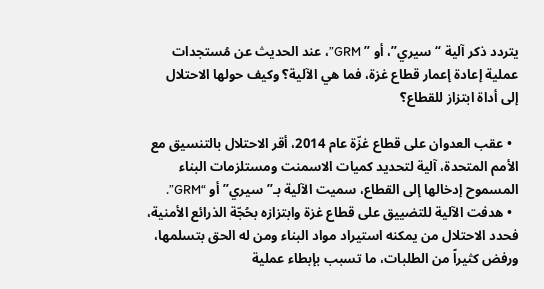يتردد ذكر آلية “سيري”، أو ” GRM”، عند الحديث عن مُستجدات عملية إعادة إعمار قطاع غزة، فما هي الآلية؟ وكيف حولها الاحتلال إلى أداة ابتزاز للقطاع؟

  • عقب العدوان على قطاع غزّة عام 2014، أقر الاحتلال بالتنسيق مع الأمم المتحدة، آلية لتحديد كميات الاسمنت ومستلزمات البناء المسموح إدخالها إلى القطاع، سميت الآلية بـ”سيري” أو “GRM”.
  • هدفت الآلية للتضييق على قطاع غزة وابتزازه بحُجّة الذرائع الأمنية، فحدد الاحتلال من يمكنه استيراد مواد البناء ومن له الحق بتسلمها، ورفض كثيراً من الطلبات، ما تسبب بإبطاء عملية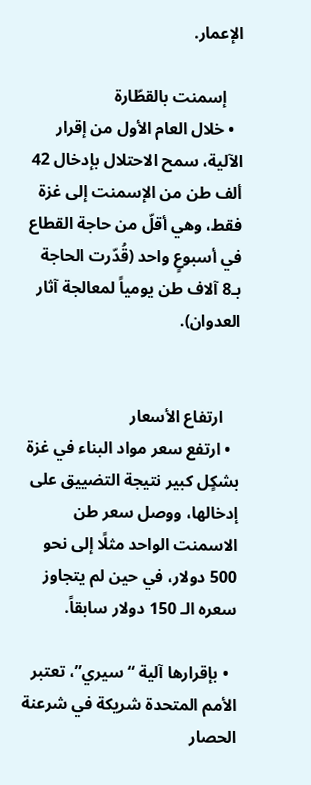الإعمار.

    إسمنت بالقطّارة
  • خلال العام الأول من إقرار الآلية، سمح الاحتلال بإدخال 42 ألف طن من الإسمنت إلى غزة فقط، وهي أقلّ من حاجة القطاع في أسبوعٍ واحد (قُدّرت الحاجة بـ8 آلاف طن يومياً لمعالجة آثار العدوان).


    ارتفاع الأسعار
  • ارتفع سعر مواد البناء في غزة بشكٍل كبير نتيجة التضييق على إدخالها، ووصل سعر طن الاسمنت الواحد مثلًا إلى نحو 500 دولار، في حين لم يتجاوز سعره الـ 150 دولار سابقاً.

  • بإقرارها آلية “سيري”، تعتبر الأمم المتحدة شريكة في شرعنة الحصار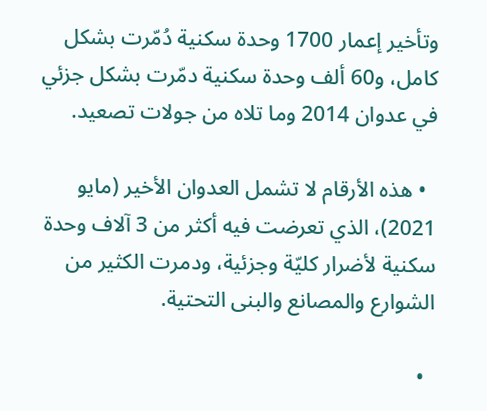وتأخير إعمار 1700 وحدة سكنية دُمّرت بشكل كامل، و60 ألف وحدة سكنية دمّرت بشكل جزئي في عدوان 2014 وما تلاه من جولات تصعيد.

  • هذه الأرقام لا تشمل العدوان الأخير (مايو 2021)، الذي تعرضت فيه أكثر من 3 آلاف وحدة سكنية لأضرار كليّة وجزئية، ودمرت الكثير من الشوارع والمصانع والبنى التحتية.

  •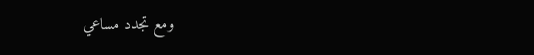ومع تجدد مساعي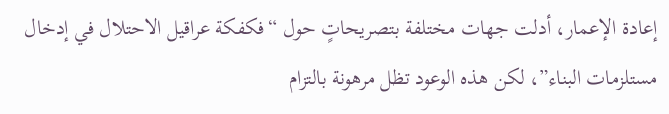إعادة الإعمار، أدلت جهات مختلفة بتصريحاتٍ حول “فكفكة عراقيل الاحتلال في إدخال مستلزمات البناء”، لكن هذه الوعود تظل مرهونة بالتزام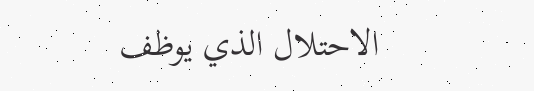الاحتلال الذي يوظف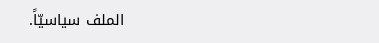الملف سياسيّاً.